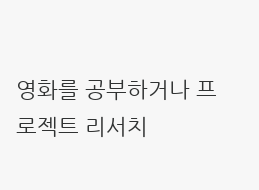영화를 공부하거나 프로젝트 리서치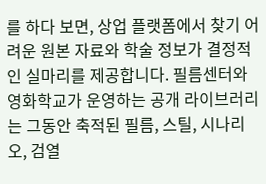를 하다 보면, 상업 플랫폼에서 찾기 어려운 원본 자료와 학술 정보가 결정적인 실마리를 제공합니다. 필름센터와 영화학교가 운영하는 공개 라이브러리는 그동안 축적된 필름, 스틸, 시나리오, 검열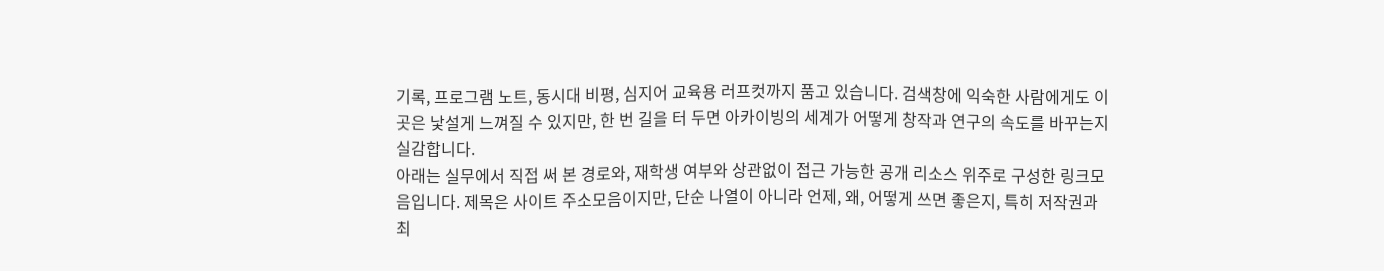기록, 프로그램 노트, 동시대 비평, 심지어 교육용 러프컷까지 품고 있습니다. 검색창에 익숙한 사람에게도 이곳은 낯설게 느껴질 수 있지만, 한 번 길을 터 두면 아카이빙의 세계가 어떻게 창작과 연구의 속도를 바꾸는지 실감합니다.
아래는 실무에서 직접 써 본 경로와, 재학생 여부와 상관없이 접근 가능한 공개 리소스 위주로 구성한 링크모음입니다. 제목은 사이트 주소모음이지만, 단순 나열이 아니라 언제, 왜, 어떻게 쓰면 좋은지, 특히 저작권과 최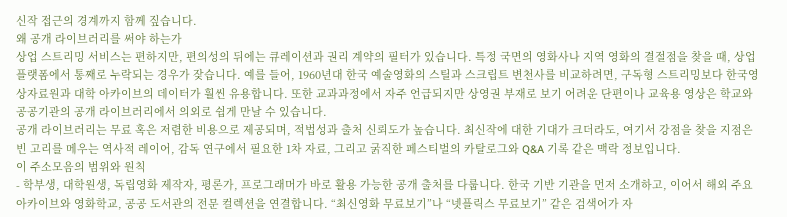신작 접근의 경계까지 함께 짚습니다.
왜 공개 라이브러리를 써야 하는가
상업 스트리밍 서비스는 편하지만, 편의성의 뒤에는 큐레이션과 권리 계약의 필터가 있습니다. 특정 국면의 영화사나 지역 영화의 결절점을 찾을 때, 상업 플랫폼에서 통째로 누락되는 경우가 잦습니다. 예를 들어, 1960년대 한국 예술영화의 스틸과 스크립트 변천사를 비교하려면, 구독형 스트리밍보다 한국영상자료원과 대학 아카이브의 데이터가 훨씬 유용합니다. 또한 교과과정에서 자주 언급되지만 상영권 부재로 보기 어려운 단편이나 교육용 영상은 학교와 공공기관의 공개 라이브러리에서 의외로 쉽게 만날 수 있습니다.
공개 라이브러리는 무료 혹은 저렴한 비용으로 제공되며, 적법성과 출처 신뢰도가 높습니다. 최신작에 대한 기대가 크더라도, 여기서 강점을 찾을 지점은 빈 고리를 메우는 역사적 레이어, 감독 연구에서 필요한 1차 자료, 그리고 굵직한 페스티벌의 카탈로그와 Q&A 기록 같은 맥락 정보입니다.
이 주소모음의 범위와 원칙
- 학부생, 대학원생, 독립영화 제작자, 평론가, 프로그래머가 바로 활용 가능한 공개 출처를 다룹니다. 한국 기반 기관을 먼저 소개하고, 이어서 해외 주요 아카이브와 영화학교, 공공 도서관의 전문 컬렉션을 연결합니다. “최신영화 무료보기”나 “넷플릭스 무료보기” 같은 검색어가 자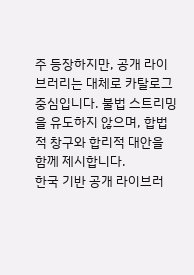주 등장하지만, 공개 라이브러리는 대체로 카탈로그 중심입니다. 불법 스트리밍을 유도하지 않으며, 합법적 창구와 합리적 대안을 함께 제시합니다.
한국 기반 공개 라이브러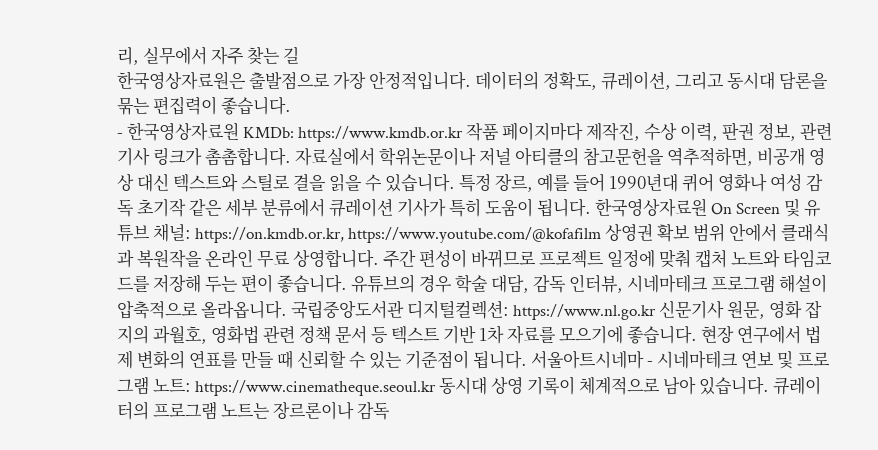리, 실무에서 자주 찾는 길
한국영상자료원은 출발점으로 가장 안정적입니다. 데이터의 정확도, 큐레이션, 그리고 동시대 담론을 묶는 편집력이 좋습니다.
- 한국영상자료원 KMDb: https://www.kmdb.or.kr 작품 페이지마다 제작진, 수상 이력, 판권 정보, 관련 기사 링크가 촘촘합니다. 자료실에서 학위논문이나 저널 아티클의 참고문헌을 역추적하면, 비공개 영상 대신 텍스트와 스틸로 결을 읽을 수 있습니다. 특정 장르, 예를 들어 1990년대 퀴어 영화나 여성 감독 초기작 같은 세부 분류에서 큐레이션 기사가 특히 도움이 됩니다. 한국영상자료원 On Screen 및 유튜브 채널: https://on.kmdb.or.kr, https://www.youtube.com/@kofafilm 상영권 확보 범위 안에서 클래식과 복원작을 온라인 무료 상영합니다. 주간 편성이 바뀌므로 프로젝트 일정에 맞춰 캡처 노트와 타임코드를 저장해 두는 편이 좋습니다. 유튜브의 경우 학술 대담, 감독 인터뷰, 시네마테크 프로그램 해설이 압축적으로 올라옵니다. 국립중앙도서관 디지털컬렉션: https://www.nl.go.kr 신문기사 원문, 영화 잡지의 과월호, 영화법 관련 정책 문서 등 텍스트 기반 1차 자료를 모으기에 좋습니다. 현장 연구에서 법제 변화의 연표를 만들 때 신뢰할 수 있는 기준점이 됩니다. 서울아트시네마 - 시네마테크 연보 및 프로그램 노트: https://www.cinematheque.seoul.kr 동시대 상영 기록이 체계적으로 남아 있습니다. 큐레이터의 프로그램 노트는 장르론이나 감독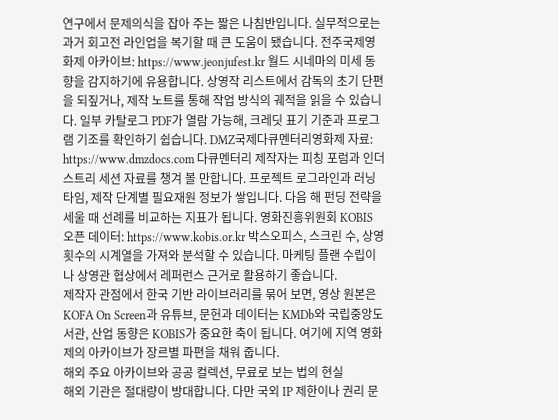연구에서 문제의식을 잡아 주는 짧은 나침반입니다. 실무적으로는 과거 회고전 라인업을 복기할 때 큰 도움이 됐습니다. 전주국제영화제 아카이브: https://www.jeonjufest.kr 월드 시네마의 미세 동향을 감지하기에 유용합니다. 상영작 리스트에서 감독의 초기 단편을 되짚거나, 제작 노트를 통해 작업 방식의 궤적을 읽을 수 있습니다. 일부 카탈로그 PDF가 열람 가능해, 크레딧 표기 기준과 프로그램 기조를 확인하기 쉽습니다. DMZ국제다큐멘터리영화제 자료: https://www.dmzdocs.com 다큐멘터리 제작자는 피칭 포럼과 인더스트리 세션 자료를 챙겨 볼 만합니다. 프로젝트 로그라인과 러닝타임, 제작 단계별 필요재원 정보가 쌓입니다. 다음 해 펀딩 전략을 세울 때 선례를 비교하는 지표가 됩니다. 영화진흥위원회 KOBIS 오픈 데이터: https://www.kobis.or.kr 박스오피스, 스크린 수, 상영 횟수의 시계열을 가져와 분석할 수 있습니다. 마케팅 플랜 수립이나 상영관 협상에서 레퍼런스 근거로 활용하기 좋습니다.
제작자 관점에서 한국 기반 라이브러리를 묶어 보면, 영상 원본은 KOFA On Screen과 유튜브, 문헌과 데이터는 KMDb와 국립중앙도서관, 산업 동향은 KOBIS가 중요한 축이 됩니다. 여기에 지역 영화제의 아카이브가 장르별 파편을 채워 줍니다.
해외 주요 아카이브와 공공 컬렉션, 무료로 보는 법의 현실
해외 기관은 절대량이 방대합니다. 다만 국외 IP 제한이나 권리 문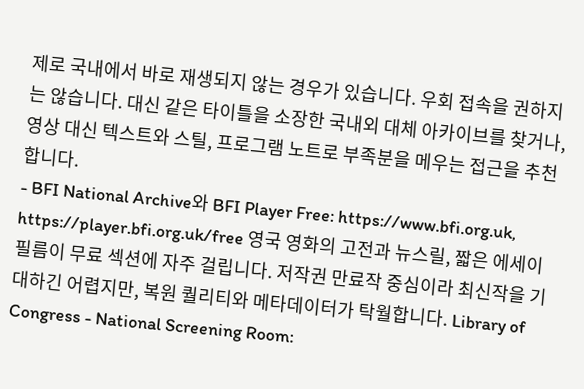제로 국내에서 바로 재생되지 않는 경우가 있습니다. 우회 접속을 권하지는 않습니다. 대신 같은 타이틀을 소장한 국내외 대체 아카이브를 찾거나, 영상 대신 텍스트와 스틸, 프로그램 노트로 부족분을 메우는 접근을 추천합니다.
- BFI National Archive와 BFI Player Free: https://www.bfi.org.uk, https://player.bfi.org.uk/free 영국 영화의 고전과 뉴스릴, 짧은 에세이 필름이 무료 섹션에 자주 걸립니다. 저작권 만료작 중심이라 최신작을 기대하긴 어렵지만, 복원 퀄리티와 메타데이터가 탁월합니다. Library of Congress - National Screening Room: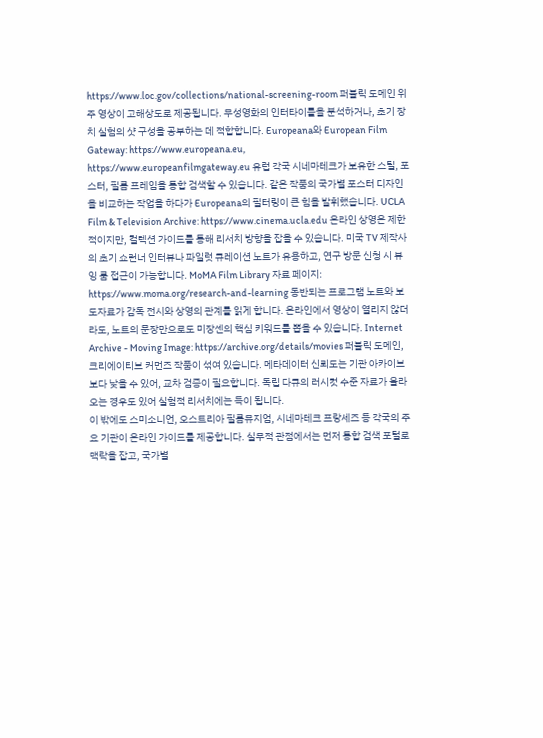https://www.loc.gov/collections/national-screening-room 퍼블릭 도메인 위주 영상이 고해상도로 제공됩니다. 무성영화의 인터타이틀을 분석하거나, 초기 장치 실험의 샷 구성을 공부하는 데 적합합니다. Europeana와 European Film Gateway: https://www.europeana.eu, https://www.europeanfilmgateway.eu 유럽 각국 시네마테크가 보유한 스틸, 포스터, 필름 프레임을 통합 검색할 수 있습니다. 같은 작품의 국가별 포스터 디자인을 비교하는 작업을 하다가 Europeana의 필터링이 큰 힘을 발휘했습니다. UCLA Film & Television Archive: https://www.cinema.ucla.edu 온라인 상영은 제한적이지만, 컬렉션 가이드를 통해 리서치 방향을 잡을 수 있습니다. 미국 TV 제작사의 초기 쇼런너 인터뷰나 파일럿 큐레이션 노트가 유용하고, 연구 방문 신청 시 뷰잉 룸 접근이 가능합니다. MoMA Film Library 자료 페이지: https://www.moma.org/research-and-learning 동반되는 프로그램 노트와 보도자료가 감독 전시와 상영의 관계를 읽게 합니다. 온라인에서 영상이 열리지 않더라도, 노트의 문장만으로도 미장센의 핵심 키워드를 뽑을 수 있습니다. Internet Archive - Moving Image: https://archive.org/details/movies 퍼블릭 도메인, 크리에이티브 커먼즈 작품이 섞여 있습니다. 메타데이터 신뢰도는 기관 아카이브보다 낮을 수 있어, 교차 검증이 필요합니다. 독립 다큐의 러시컷 수준 자료가 올라오는 경우도 있어 실험적 리서치에는 득이 됩니다.
이 밖에도 스미소니언, 오스트리아 필름뮤지엄, 시네마테크 프랑세즈 등 각국의 주요 기관이 온라인 가이드를 제공합니다. 실무적 관점에서는 먼저 통합 검색 포털로 맥락을 잡고, 국가별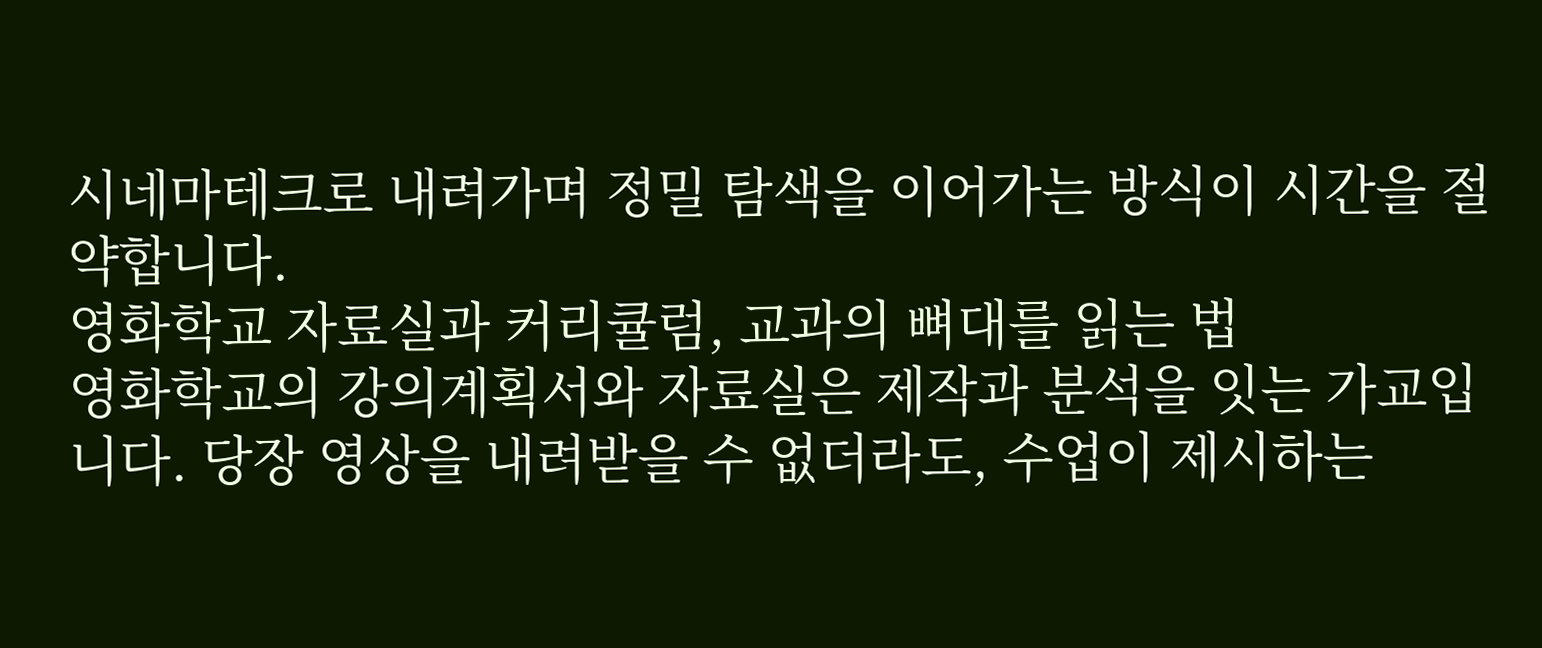시네마테크로 내려가며 정밀 탐색을 이어가는 방식이 시간을 절약합니다.
영화학교 자료실과 커리큘럼, 교과의 뼈대를 읽는 법
영화학교의 강의계획서와 자료실은 제작과 분석을 잇는 가교입니다. 당장 영상을 내려받을 수 없더라도, 수업이 제시하는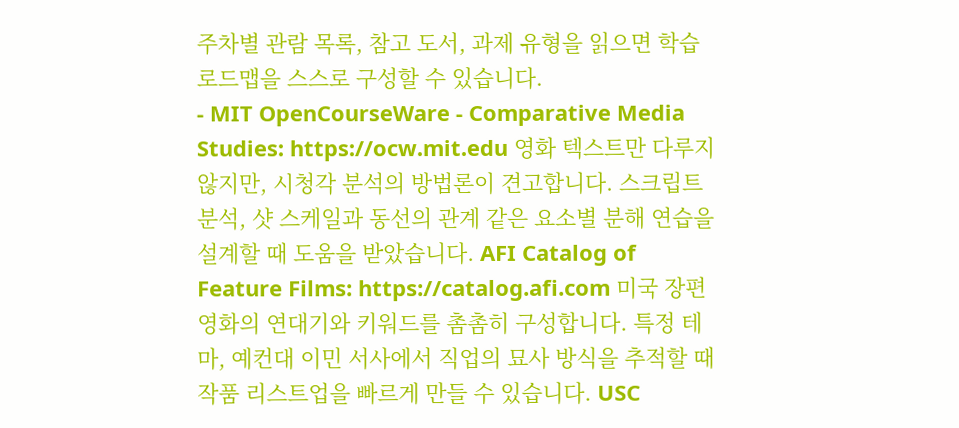주차별 관람 목록, 참고 도서, 과제 유형을 읽으면 학습 로드맵을 스스로 구성할 수 있습니다.
- MIT OpenCourseWare - Comparative Media Studies: https://ocw.mit.edu 영화 텍스트만 다루지 않지만, 시청각 분석의 방법론이 견고합니다. 스크립트 분석, 샷 스케일과 동선의 관계 같은 요소별 분해 연습을 설계할 때 도움을 받았습니다. AFI Catalog of Feature Films: https://catalog.afi.com 미국 장편영화의 연대기와 키워드를 촘촘히 구성합니다. 특정 테마, 예컨대 이민 서사에서 직업의 묘사 방식을 추적할 때 작품 리스트업을 빠르게 만들 수 있습니다. USC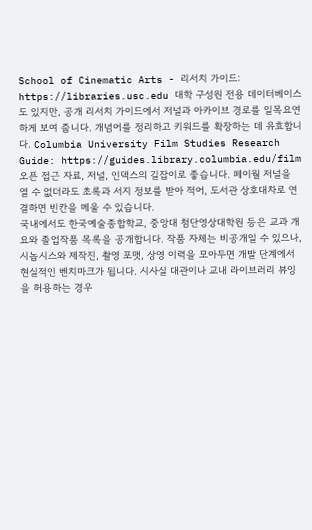School of Cinematic Arts - 리서치 가이드: https://libraries.usc.edu 대학 구성원 전용 데이터베이스도 있지만, 공개 리서치 가이드에서 저널과 아카이브 경로를 일목요연하게 보여 줍니다. 개념어를 정리하고 키워드를 확장하는 데 유효합니다. Columbia University Film Studies Research Guide: https://guides.library.columbia.edu/film 오픈 접근 자료, 저널, 인덱스의 길잡이로 좋습니다. 페이월 저널을 열 수 없더라도 초록과 서지 정보를 받아 적어, 도서관 상호대차로 연결하면 빈칸을 메울 수 있습니다.
국내에서도 한국예술종합학교, 중앙대 첨단영상대학원 등은 교과 개요와 졸업작품 목록을 공개합니다. 작품 자체는 비공개일 수 있으나, 시놉시스와 제작진, 촬영 포맷, 상영 이력을 모아두면 개발 단계에서 현실적인 벤치마크가 됩니다. 시사실 대관이나 교내 라이브러리 뷰잉을 허용하는 경우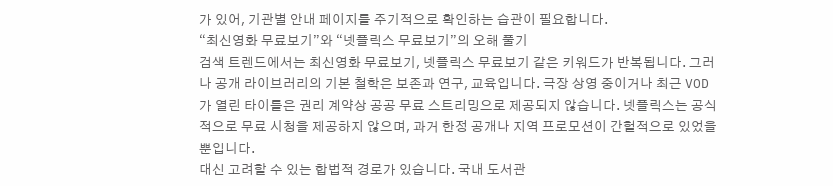가 있어, 기관별 안내 페이지를 주기적으로 확인하는 습관이 필요합니다.
“최신영화 무료보기”와 “넷플릭스 무료보기”의 오해 풀기
검색 트렌드에서는 최신영화 무료보기, 넷플릭스 무료보기 같은 키워드가 반복됩니다. 그러나 공개 라이브러리의 기본 철학은 보존과 연구, 교육입니다. 극장 상영 중이거나 최근 VOD가 열린 타이틀은 권리 계약상 공공 무료 스트리밍으로 제공되지 않습니다. 넷플릭스는 공식적으로 무료 시청을 제공하지 않으며, 과거 한정 공개나 지역 프로모션이 간헐적으로 있었을 뿐입니다.
대신 고려할 수 있는 합법적 경로가 있습니다. 국내 도서관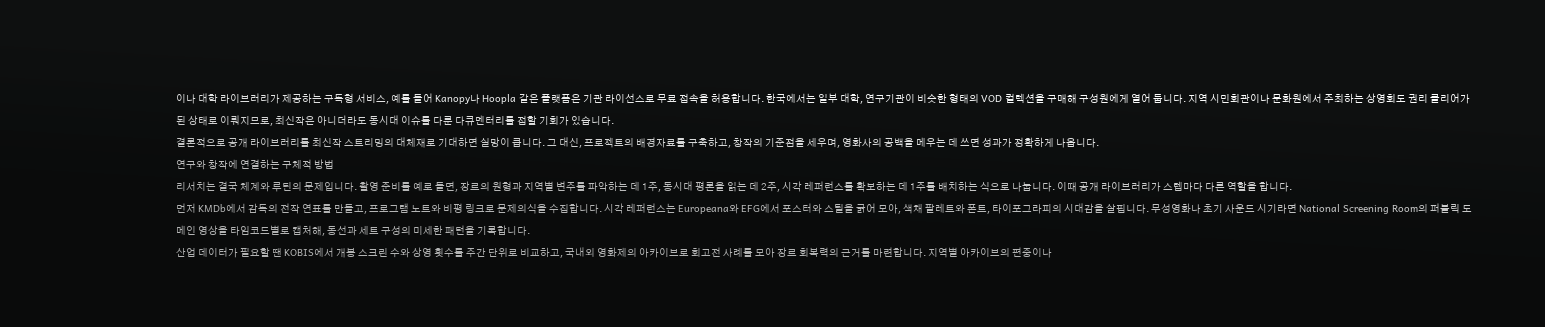이나 대학 라이브러리가 제공하는 구독형 서비스, 예를 들어 Kanopy나 Hoopla 같은 플랫폼은 기관 라이선스로 무료 접속을 허용합니다. 한국에서는 일부 대학, 연구기관이 비슷한 형태의 VOD 컬렉션을 구매해 구성원에게 열어 둡니다. 지역 시민회관이나 문화원에서 주최하는 상영회도 권리 클리어가 된 상태로 이뤄지므로, 최신작은 아니더라도 동시대 이슈를 다룬 다큐멘터리를 접할 기회가 있습니다.
결론적으로 공개 라이브러리를 최신작 스트리밍의 대체재로 기대하면 실망이 큽니다. 그 대신, 프로젝트의 배경자료를 구축하고, 창작의 기준점을 세우며, 영화사의 공백을 메우는 데 쓰면 성과가 정확하게 나옵니다.
연구와 창작에 연결하는 구체적 방법
리서치는 결국 체계와 루틴의 문제입니다. 촬영 준비를 예로 들면, 장르의 원형과 지역별 변주를 파악하는 데 1주, 동시대 평론을 읽는 데 2주, 시각 레퍼런스를 확보하는 데 1주를 배치하는 식으로 나눕니다. 이때 공개 라이브러리가 스텝마다 다른 역할을 합니다.
먼저 KMDb에서 감독의 전작 연표를 만들고, 프로그램 노트와 비평 링크로 문제의식을 수집합니다. 시각 레퍼런스는 Europeana와 EFG에서 포스터와 스틸을 긁어 모아, 색채 팔레트와 폰트, 타이포그라피의 시대감을 살핍니다. 무성영화나 초기 사운드 시기라면 National Screening Room의 퍼블릭 도메인 영상을 타임코드별로 캡처해, 동선과 세트 구성의 미세한 패턴을 기록합니다.
산업 데이터가 필요할 땐 KOBIS에서 개봉 스크린 수와 상영 횟수를 주간 단위로 비교하고, 국내외 영화제의 아카이브로 회고전 사례를 모아 장르 회복력의 근거를 마련합니다. 지역별 아카이브의 편중이나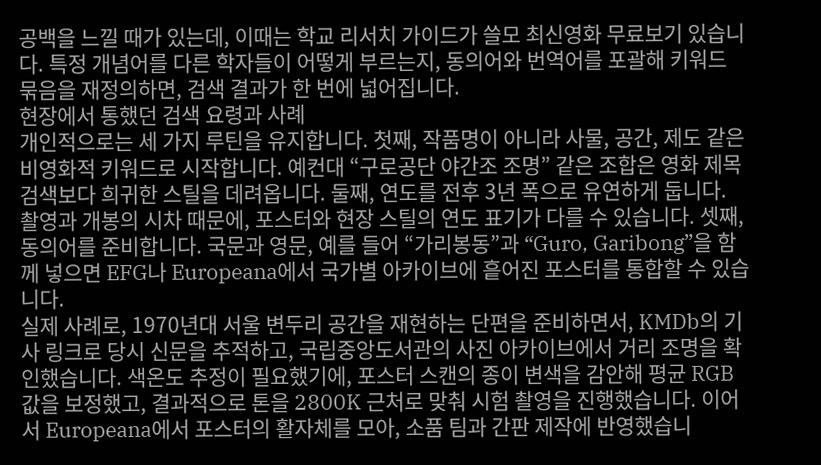공백을 느낄 때가 있는데, 이때는 학교 리서치 가이드가 쓸모 최신영화 무료보기 있습니다. 특정 개념어를 다른 학자들이 어떻게 부르는지, 동의어와 번역어를 포괄해 키워드 묶음을 재정의하면, 검색 결과가 한 번에 넓어집니다.
현장에서 통했던 검색 요령과 사례
개인적으로는 세 가지 루틴을 유지합니다. 첫째, 작품명이 아니라 사물, 공간, 제도 같은 비영화적 키워드로 시작합니다. 예컨대 “구로공단 야간조 조명” 같은 조합은 영화 제목 검색보다 희귀한 스틸을 데려옵니다. 둘째, 연도를 전후 3년 폭으로 유연하게 둡니다. 촬영과 개봉의 시차 때문에, 포스터와 현장 스틸의 연도 표기가 다를 수 있습니다. 셋째, 동의어를 준비합니다. 국문과 영문, 예를 들어 “가리봉동”과 “Guro, Garibong”을 함께 넣으면 EFG나 Europeana에서 국가별 아카이브에 흩어진 포스터를 통합할 수 있습니다.
실제 사례로, 1970년대 서울 변두리 공간을 재현하는 단편을 준비하면서, KMDb의 기사 링크로 당시 신문을 추적하고, 국립중앙도서관의 사진 아카이브에서 거리 조명을 확인했습니다. 색온도 추정이 필요했기에, 포스터 스캔의 종이 변색을 감안해 평균 RGB 값을 보정했고, 결과적으로 톤을 2800K 근처로 맞춰 시험 촬영을 진행했습니다. 이어서 Europeana에서 포스터의 활자체를 모아, 소품 팀과 간판 제작에 반영했습니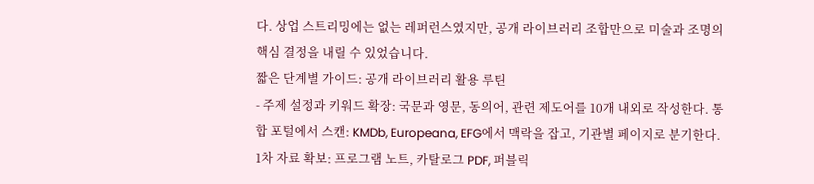다. 상업 스트리밍에는 없는 레퍼런스였지만, 공개 라이브러리 조합만으로 미술과 조명의 핵심 결정을 내릴 수 있었습니다.
짧은 단계별 가이드: 공개 라이브러리 활용 루틴
- 주제 설정과 키워드 확장: 국문과 영문, 동의어, 관련 제도어를 10개 내외로 작성한다. 통합 포털에서 스캔: KMDb, Europeana, EFG에서 맥락을 잡고, 기관별 페이지로 분기한다. 1차 자료 확보: 프로그램 노트, 카탈로그 PDF, 퍼블릭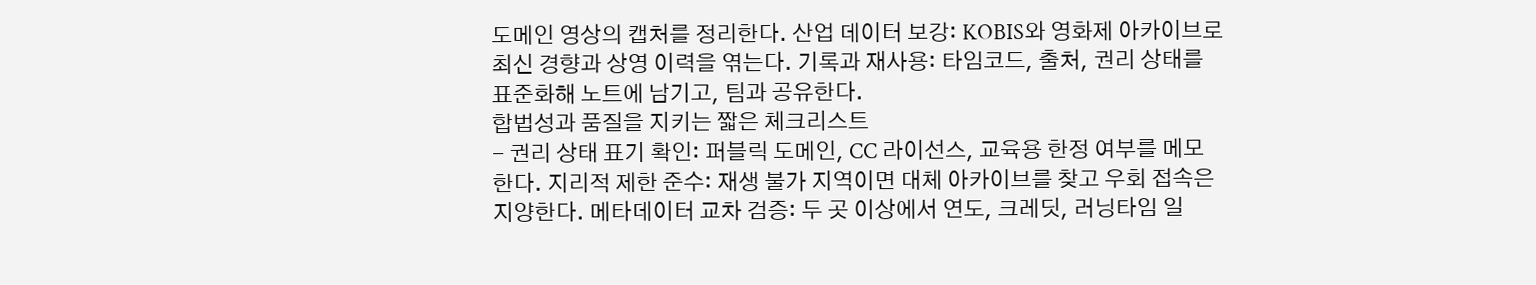도메인 영상의 캡처를 정리한다. 산업 데이터 보강: KOBIS와 영화제 아카이브로 최신 경향과 상영 이력을 엮는다. 기록과 재사용: 타임코드, 출처, 권리 상태를 표준화해 노트에 남기고, 팀과 공유한다.
합법성과 품질을 지키는 짧은 체크리스트
- 권리 상태 표기 확인: 퍼블릭 도메인, CC 라이선스, 교육용 한정 여부를 메모한다. 지리적 제한 준수: 재생 불가 지역이면 대체 아카이브를 찾고 우회 접속은 지양한다. 메타데이터 교차 검증: 두 곳 이상에서 연도, 크레딧, 러닝타임 일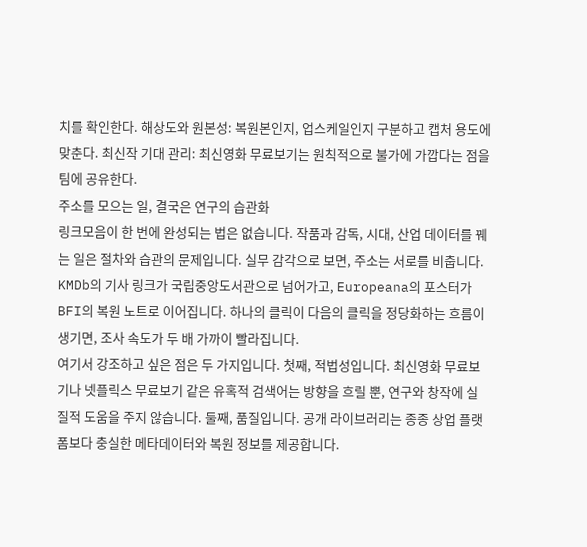치를 확인한다. 해상도와 원본성: 복원본인지, 업스케일인지 구분하고 캡처 용도에 맞춘다. 최신작 기대 관리: 최신영화 무료보기는 원칙적으로 불가에 가깝다는 점을 팀에 공유한다.
주소를 모으는 일, 결국은 연구의 습관화
링크모음이 한 번에 완성되는 법은 없습니다. 작품과 감독, 시대, 산업 데이터를 꿰는 일은 절차와 습관의 문제입니다. 실무 감각으로 보면, 주소는 서로를 비춥니다. KMDb의 기사 링크가 국립중앙도서관으로 넘어가고, Europeana의 포스터가 BFI의 복원 노트로 이어집니다. 하나의 클릭이 다음의 클릭을 정당화하는 흐름이 생기면, 조사 속도가 두 배 가까이 빨라집니다.
여기서 강조하고 싶은 점은 두 가지입니다. 첫째, 적법성입니다. 최신영화 무료보기나 넷플릭스 무료보기 같은 유혹적 검색어는 방향을 흐릴 뿐, 연구와 창작에 실질적 도움을 주지 않습니다. 둘째, 품질입니다. 공개 라이브러리는 종종 상업 플랫폼보다 충실한 메타데이터와 복원 정보를 제공합니다.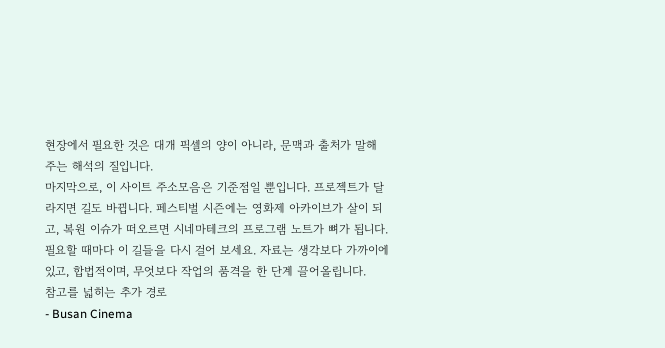현장에서 필요한 것은 대개 픽셀의 양이 아니라, 문맥과 출처가 말해 주는 해석의 질입니다.
마지막으로, 이 사이트 주소모음은 기준점일 뿐입니다. 프로젝트가 달라지면 길도 바뀝니다. 페스티벌 시즌에는 영화제 아카이브가 살이 되고, 복원 이슈가 떠오르면 시네마테크의 프로그램 노트가 뼈가 됩니다. 필요할 때마다 이 길들을 다시 걸어 보세요. 자료는 생각보다 가까이에 있고, 합법적이며, 무엇보다 작업의 품격을 한 단계 끌어올립니다.
참고를 넓히는 추가 경로
- Busan Cinema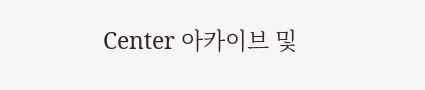Center 아카이브 및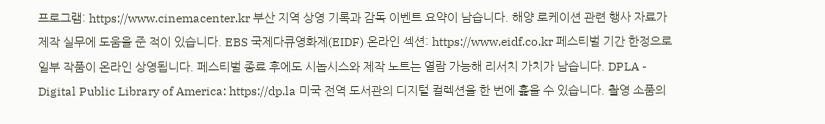프로그램: https://www.cinemacenter.kr 부산 지역 상영 기록과 감독 이벤트 요약이 남습니다. 해양 로케이션 관련 행사 자료가 제작 실무에 도움을 준 적이 있습니다. EBS 국제다큐영화제(EIDF) 온라인 섹션: https://www.eidf.co.kr 페스티벌 기간 한정으로 일부 작품이 온라인 상영됩니다. 페스티벌 종료 후에도 시놉시스와 제작 노트는 열람 가능해 리서치 가치가 남습니다. DPLA - Digital Public Library of America: https://dp.la 미국 전역 도서관의 디지털 컬렉션을 한 번에 훑을 수 있습니다. 촬영 소품의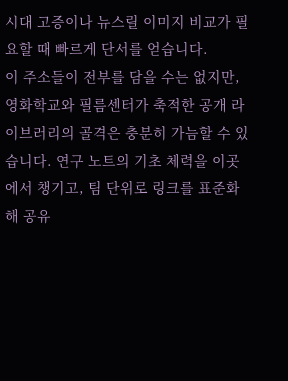시대 고증이나 뉴스릴 이미지 비교가 필요할 때 빠르게 단서를 얻습니다.
이 주소들이 전부를 담을 수는 없지만, 영화학교와 필름센터가 축적한 공개 라이브러리의 골격은 충분히 가늠할 수 있습니다. 연구 노트의 기초 체력을 이곳에서 챙기고, 팀 단위로 링크를 표준화해 공유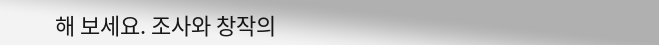해 보세요. 조사와 창작의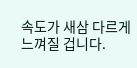속도가 새삼 다르게 느껴질 겁니다.